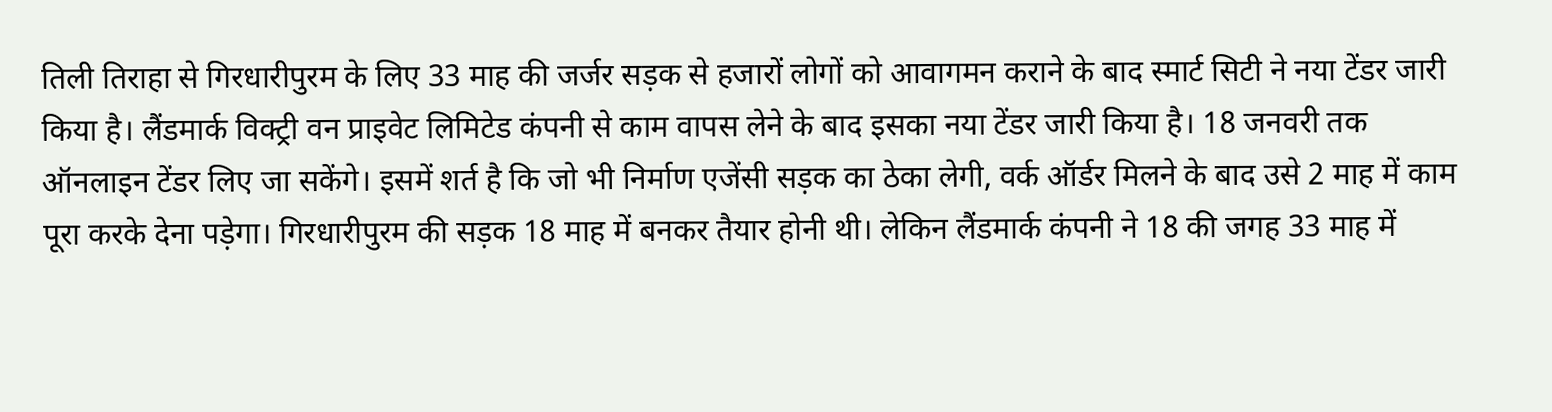तिली तिराहा से गिरधारीपुरम के लिए 33 माह की जर्जर सड़क से हजारों लोगों को आवागमन कराने के बाद स्मार्ट सिटी ने नया टेंडर जारी किया है। लैंडमार्क विक्ट्री वन प्राइवेट लिमिटेड कंपनी से काम वापस लेने के बाद इसका नया टेंडर जारी किया है। 18 जनवरी तक ऑनलाइन टेंडर लिए जा सकेंगे। इसमें शर्त है कि जो भी निर्माण एजेंसी सड़क का ठेका लेगी, वर्क ऑर्डर मिलने के बाद उसे 2 माह में काम पूरा करके देना पड़ेगा। गिरधारीपुरम की सड़क 18 माह में बनकर तैयार होनी थी। लेकिन लैंडमार्क कंपनी ने 18 की जगह 33 माह में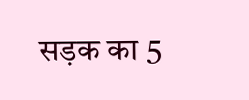सड़क का 5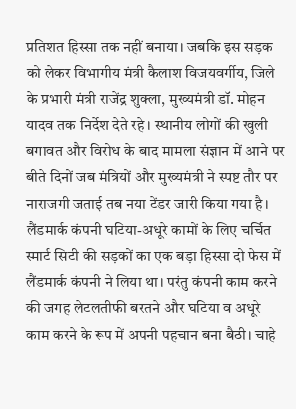प्रतिशत हिस्सा तक नहीं बनाया। जबकि इस सड़क को लेकर विभागीय मंत्री कैलाश विजयवर्गीय, जिले के प्रभारी मंत्री राजेंद्र शुक्ला, मुख्यमंत्री डॉ. मोहन यादव तक निर्देश देते रहे। स्थानीय लोगों की खुली बगावत और विरोध के बाद मामला संज्ञान में आने पर बीते दिनों जब मंत्रियों और मुख्यमंत्री ने स्पष्ट तौर पर नाराजगी जताई तब नया टेंडर जारी किया गया है। लैंडमार्क कंपनी घटिया-अधूरे कामों के लिए चर्चित स्मार्ट सिटी की सड़कों का एक बड़ा हिस्सा दो फेस में लैंडमार्क कंपनी ने लिया था। परंतु कंपनी काम करने की जगह लेटलतीफी बरतने और घटिया व अधूरे काम करने के रूप में अपनी पहचान बना बैठी। चाहे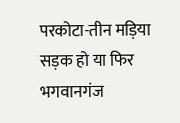परकोटा-तीन मड़िया सड़क हो या फिर भगवानगंज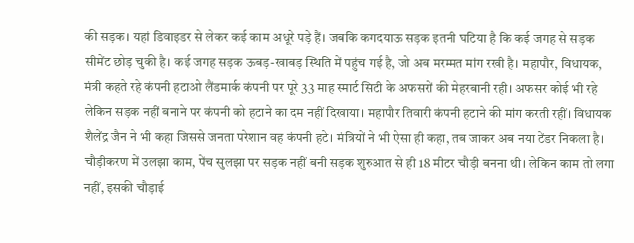की सड़क। यहां डिवाइडर से लेकर कई काम अधूरे पड़े हैं। जबकि कगदयाऊ सड़क इतनी घटिया है कि कई जगह से सड़क सीमेंट छोड़ चुकी है। कई जगह सड़क ऊबड़-खाबड़ स्थिति में पहुंच गई है, जो अब मरम्मत मांग रखी है। महापौर, विधायक, मंत्री कहते रहे कंपनी हटाओ लैंडमार्क कंपनी पर पूरे 33 माह स्मार्ट सिटी के अफसरों की मेहरबानी रही। अफसर कोई भी रहे लेकिन सड़क नहीं बनाने पर कंपनी को हटाने का दम नहीं दिखाया। महापौर तिवारी कंपनी हटाने की मांग करती रहीं। विधायक शैलेंद्र जैन ने भी कहा जिससे जनता परेशान वह कंपनी हटे। मंत्रियों ने भी ऐसा ही कहा, तब जाकर अब नया टेंडर निकला है। चौड़ीकरण में उलझा काम, पेंच सुलझा पर सड़क नहीं बनी सड़क शुरुआत से ही 18 मीटर चौड़ी बनना थी। लेकिन काम तो लगा नहीं, इसकी चौड़ाई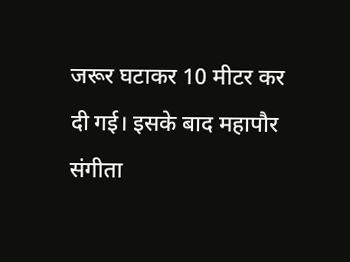जरूर घटाकर 10 मीटर कर दी गई। इसके बाद महापौर संगीता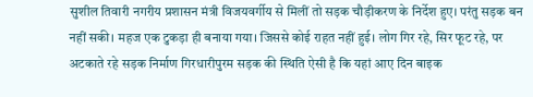सुशील तिवारी नगरीय प्रशासन मंत्री विजयवर्गीय से मिलीं तो सड़क चौड़ीकरण के निर्देश हुए। परंतु सड़क बन नहीं सकी। महज एक टुकड़ा ही बनाया गया। जिससे कोई राहत नहीं हुई। लोग गिर रहे, सिर फूट रहे, पर अटकाते रहे सड़क निर्माण गिरधारीपुरम सड़क की स्थिति ऐसी है कि यहां आए दिन बाइक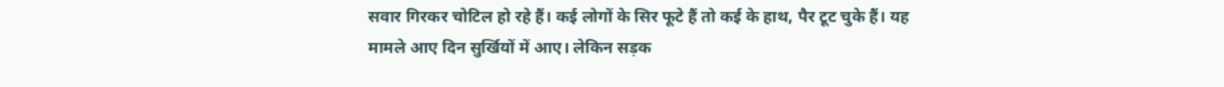सवार गिरकर चोटिल हो रहे हैं। कई लोगों के सिर फूटे हैं तो कई के हाथ, पैर टूट चुके हैं। यह मामले आए दिन सुर्खियों में आए। लेकिन सड़क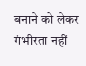बनाने को लेकर गंभीरता नहीं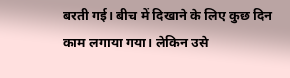बरती गई। बीच में दिखाने के लिए कुछ दिन काम लगाया गया। लेकिन उसे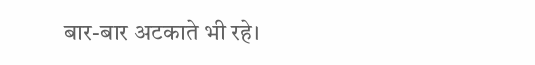बार-बार अटकाते भी रहे।